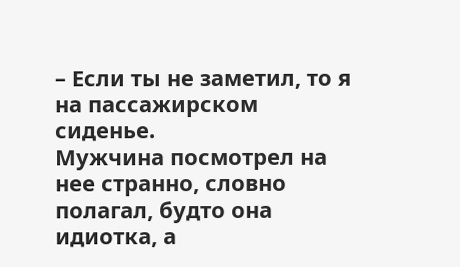– Если ты не заметил, то я на пассажирском сиденье.
Мужчина посмотрел на нее странно, словно полагал, будто она идиотка, а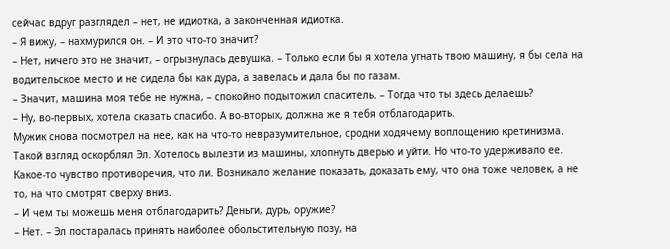сейчас вдруг разглядел – нет, не идиотка, а законченная идиотка.
– Я вижу, – нахмурился он. – И это что-то значит?
– Нет, ничего это не значит, – огрызнулась девушка. – Только если бы я хотела угнать твою машину, я бы села на водительское место и не сидела бы как дура, а завелась и дала бы по газам.
– Значит, машина моя тебе не нужна, – спокойно подытожил спаситель. – Тогда что ты здесь делаешь?
– Ну, во-первых, хотела сказать спасибо. А во-вторых, должна же я тебя отблагодарить.
Мужик снова посмотрел на нее, как на что-то невразумительное, сродни ходячему воплощению кретинизма. Такой взгляд оскорблял Эл. Хотелось вылезти из машины, хлопнуть дверью и уйти. Но что-то удерживало ее. Какое-то чувство противоречия, что ли. Возникало желание показать, доказать ему, что она тоже человек, а не то, на что смотрят сверху вниз.
– И чем ты можешь меня отблагодарить? Деньги, дурь, оружие?
– Нет. – Эл постаралась принять наиболее обольстительную позу, на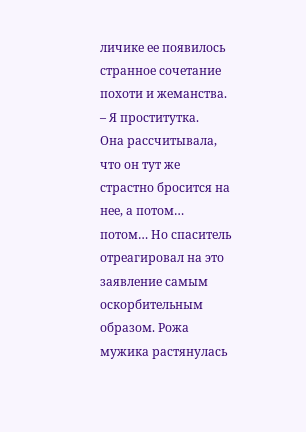личике ее появилось странное сочетание похоти и жеманства. – Я проститутка.
Она рассчитывала, что он тут же страстно бросится на нее, а потом… потом… Но спаситель отреагировал на это заявление самым оскорбительным образом. Рожа мужика растянулась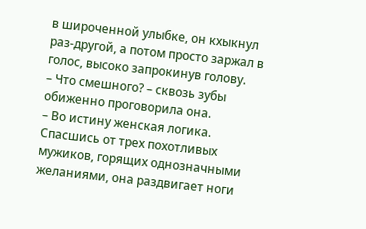в широченной улыбке, он кхыкнул раз-другой, а потом просто заржал в голос, высоко запрокинув голову.
– Что смешного? – сквозь зубы обиженно проговорила она.
– Во истину женская логика. Спасшись от трех похотливых мужиков, горящих однозначными желаниями, она раздвигает ноги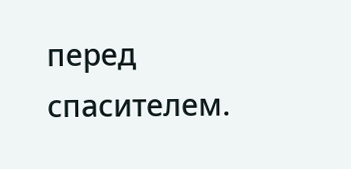перед спасителем.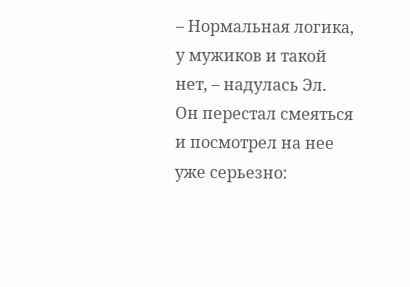– Нормальная логика, у мужиков и такой нет, – надулась Эл.
Он перестал смеяться и посмотрел на нее уже серьезно: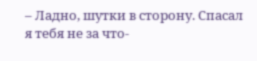– Ладно, шутки в сторону. Спасал я тебя не за что-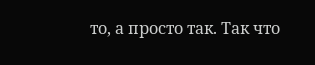то, а просто так. Так что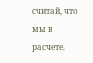считай, что мы в расчете.